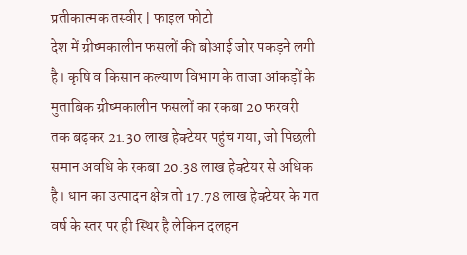प्रतीकात्मक तस्वीर | फाइल फोटो
देश में ग्रीष्मकालीन फसलों की बोआई जोर पकड़ने लगी है। कृषि व किसान कल्याण विभाग के ताजा आंकड़ों के मुताबिक ग्रीष्मकालीन फसलों का रकबा 20 फरवरी तक बढ़कर 21.30 लाख हेक्टेयर पहुंच गया, जो पिछली समान अवधि के रकबा 20.38 लाख हेक्टेयर से अधिक है। धान का उत्पादन क्षेत्र तो 17.78 लाख हेक्टेयर के गत वर्ष के स्तर पर ही स्थिर है लेकिन दलहन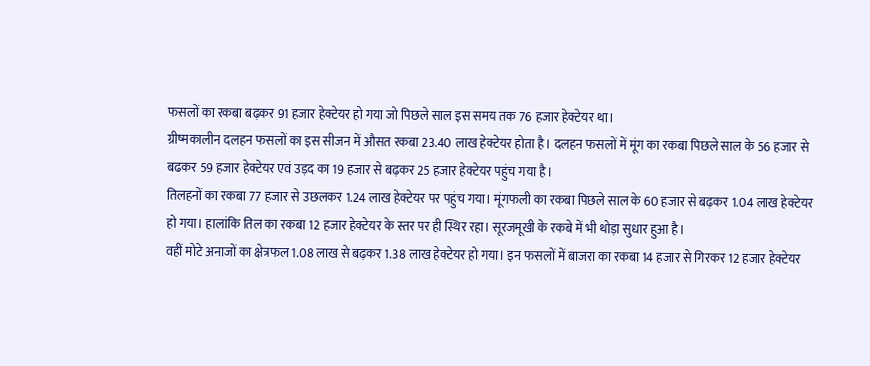फसलों का रकबा बढ़कर 91 हजार हेक्टेयर हो गया जो पिछले साल इस समय तक 76 हजार हेक्टेयर था।
ग्रीष्मकालीन दलहन फसलों का इस सीजन में औसत रकबा 23.40 लाख हेक्टेयर होता है। दलहन फसलों में मूंग का रकबा पिछले साल के 56 हजार से बढकर 59 हजार हेक्टेयर एवं उड़द का 19 हजार से बढ़कर 25 हजार हेक्टेयर पहुंच गया है।
तिलहनों का रकबा 77 हजार से उछलकर 1.24 लाख हेक्टेयर पर पहुंच गया। मूंगफली का रकबा पिछले साल के 60 हजार से बढ़कर 1.04 लाख हेक्टेयर हो गया। हालांकि तिल का रकबा 12 हजार हेक्टेयर के स्तर पर ही स्थिर रहा। सूरजमूखी के रकबे में भी थोड़ा सुधार हुआ है।
वहीं मोटे अनाजों का क्षेत्रफल 1.08 लाख से बढ़कर 1.38 लाख हेक्टेयर हो गया। इन फसलों में बाजरा का रकबा 14 हजार से गिरकर 12 हजार हेक्टेयर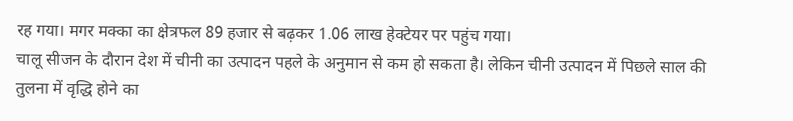रह गया। मगर मक्का का क्षेत्रफल 89 हजार से बढ़कर 1.06 लाख हेक्टेयर पर पहुंच गया।
चालू सीजन के दौरान देश में चीनी का उत्पादन पहले के अनुमान से कम हो सकता है। लेकिन चीनी उत्पादन में पिछले साल की तुलना में वृद्धि होने का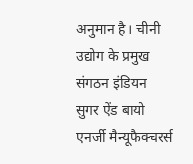अनुमान है। चीनी उद्योग के प्रमुख संगठन इंडियन सुगर ऐंड बायो एनर्जी मैन्यूफैक्चरर्स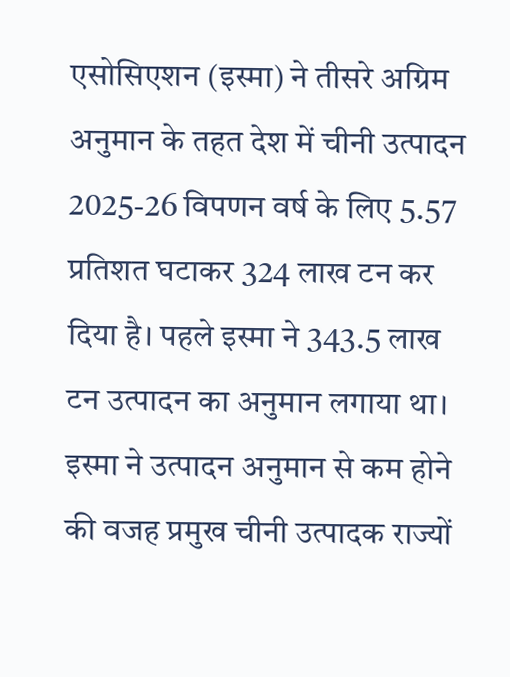एसोसिएशन (इस्मा) ने तीसरे अग्रिम अनुमान के तहत देश में चीनी उत्पादन 2025-26 विपणन वर्ष के लिए 5.57 प्रतिशत घटाकर 324 लाख टन कर दिया है। पहले इस्मा ने 343.5 लाख टन उत्पादन का अनुमान लगाया था।
इस्मा ने उत्पादन अनुमान से कम होने की वजह प्रमुख चीनी उत्पादक राज्यों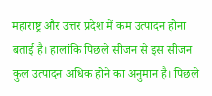महाराष्ट्र और उत्तर प्रदेश में कम उत्पादन होना बताई है। हालांकि पिछले सीजन से इस सीजन कुल उत्पादन अधिक होने का अनुमान है। पिछले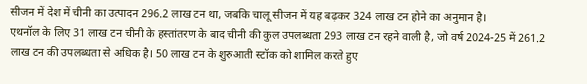सीजन में देश में चीनी का उत्पादन 296.2 लाख टन था, जबकि चालू सीजन में यह बढ़कर 324 लाख टन होने का अनुमान है।
एथनॉल के लिए 31 लाख टन चीनी के हस्तांतरण के बाद चीनी की कुल उपलब्धता 293 लाख टन रहने वाली है, जो वर्ष 2024-25 में 261.2 लाख टन की उपलब्धता से अधिक है। 50 लाख टन के शुरुआती स्टॉक को शामिल करते हुए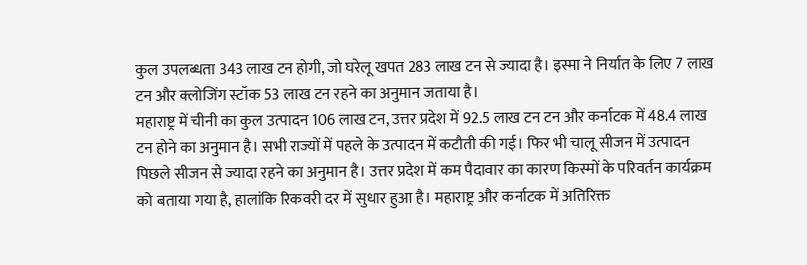कुल उपलब्धता 343 लाख टन होगी, जो घरेलू खपत 283 लाख टन से ज्यादा है। इस्मा ने निर्यात के लिए 7 लाख टन और क्लोजिंग स्टॉक 53 लाख टन रहने का अनुमान जताया है।
महाराष्ट्र में चीनी का कुल उत्पादन 106 लाख टन, उत्तर प्रदेश में 92.5 लाख टन टन और कर्नाटक में 48.4 लाख टन होने का अनुमान है। सभी राज्यों में पहले के उत्पादन में कटौती की गई। फिर भी चालू सीजन में उत्पादन पिछले सीजन से ज्यादा रहने का अनुमान है। उत्तर प्रदेश में कम पैदावार का कारण किस्मों के परिवर्तन कार्यक्रम को बताया गया है, हालांकि रिकवरी दर में सुधार हुआ है। महाराष्ट्र और कर्नाटक में अतिरिक्त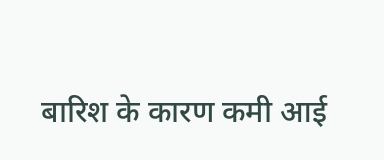बारिश के कारण कमी आई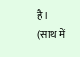है।
(साथ में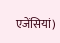एजेंसियां)